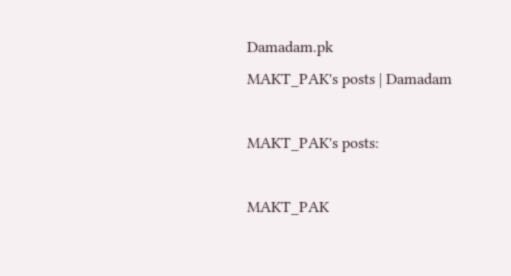Damadam.pk
MAKT_PAK's posts | Damadam

MAKT_PAK's posts:

MAKT_PAK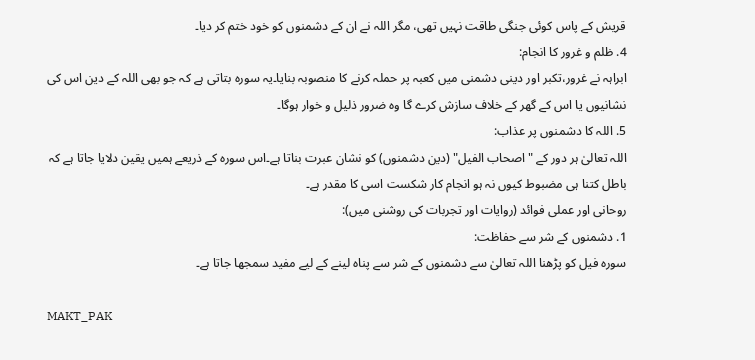قریش کے پاس کوئی جنگی طاقت نہیں تھی، مگر اللہ نے ان کے دشمنوں کو خود ختم کر دیا۔
4. ظلم و غرور کا انجام:
ابراہہ نے غرور،تکبر اور دینی دشمنی میں کعبہ پر حملہ کرنے کا منصوبہ بنایا۔یہ سورہ بتاتی ہے کہ جو بھی اللہ کے دین اس کی نشانیوں یا اس کے گھر کے خلاف سازش کرے گا وہ ضرور ذلیل و خوار ہوگا۔
5. اللہ کا دشمنوں پر عذاب:
اللہ تعالیٰ ہر دور کے "اصحاب الفیل" (دین دشمنوں) کو نشان عبرت بناتا ہے۔اس سورہ کے ذریعے ہمیں یقین دلایا جاتا ہے کہ باطل کتنا ہی مضبوط کیوں نہ ہو انجام کار شکست اسی کا مقدر ہے۔
روحانی اور عملی فوائد (روایات اور تجربات کی روشنی میں):
1. دشمنوں کے شر سے حفاظت:
سورہ فیل کو پڑھنا اللہ تعالیٰ سے دشمنوں کے شر سے پناہ لینے کے لیے مفید سمجھا جاتا ہے۔

MAKT_PAK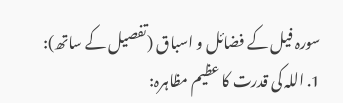سورہ فیل کے فضائل و اسباق (تفصیل کے ساتھ):
1. اللہ کی قدرت کا عظیم مظاہرہ: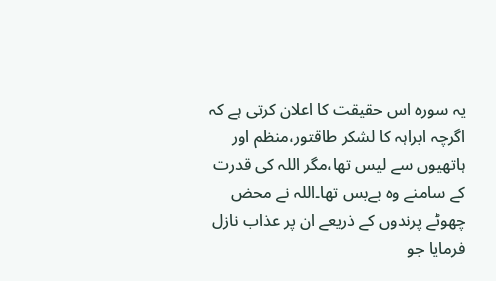یہ سورہ اس حقیقت کا اعلان کرتی ہے کہ اگرچہ ابراہہ کا لشکر طاقتور،منظم اور ہاتھیوں سے لیس تھا،مگر اللہ کی قدرت کے سامنے وہ بےبس تھا۔اللہ نے محض چھوٹے پرندوں کے ذریعے ان پر عذاب نازل فرمایا جو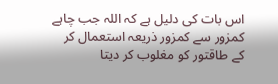اس بات کی دلیل ہے کہ اللہ جب چاہے کمزور سے کمزور ذریعہ استعمال کر کے طاقتور کو مغلوب کر دیتا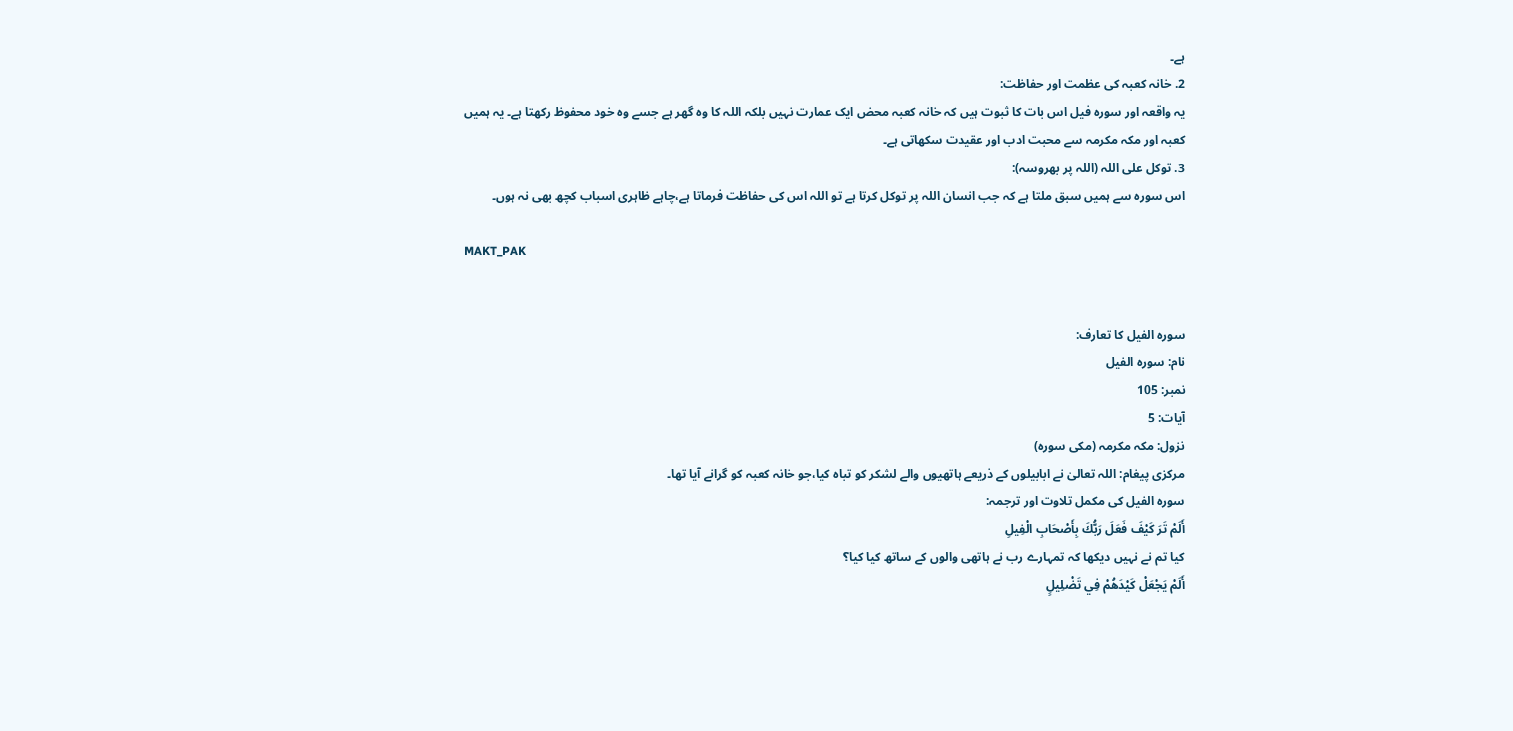ہے۔
2. خانہ کعبہ کی عظمت اور حفاظت:
یہ واقعہ اور سورہ فیل اس بات کا ثبوت ہیں کہ خانہ کعبہ محض ایک عمارت نہیں بلکہ اللہ کا وہ گھر ہے جسے وہ خود محفوظ رکھتا ہے۔ یہ ہمیں کعبہ اور مکہ مکرمہ سے محبت ادب اور عقیدت سکھاتی ہے۔
3. توکل علی اللہ (اللہ پر بھروسہ):
اس سورہ سے ہمیں سبق ملتا ہے کہ جب انسان اللہ پر توکل کرتا ہے تو اللہ اس کی حفاظت فرماتا ہے،چاہے ظاہری اسباب کچھ بھی نہ ہوں۔

MAKT_PAK


سورہ الفیل کا تعارف:
نام: سورہ الفیل
نمبر: 105
آیات: 5
نزول: مکہ مکرمہ (مکی سورہ)
مرکزی پیغام: اللہ تعالیٰ نے ابابیلوں کے ذریعے ہاتھیوں والے لشکر کو تباہ کیا،جو خانہ کعبہ کو گرانے آیا تھا۔
سورہ الفیل کی مکمل تلاوت اور ترجمہ:
أَلَمْ تَرَ كَيْفَ فَعَلَ رَبُّكَ بِأَصْحَابِ الْفِيلِ
کیا تم نے نہیں دیکھا کہ تمہارے رب نے ہاتھی والوں کے ساتھ کیا کیا؟
أَلَمْ يَجْعَلْ كَيْدَهُمْ فِي تَضْلِيلٍ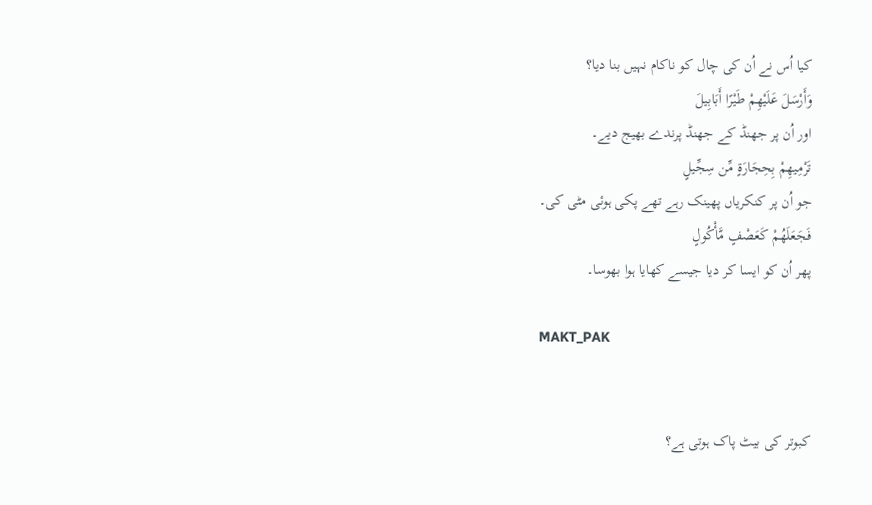کیا اُس نے اُن کی چال کو ناکام نہیں بنا دیا؟
وَأَرْسَلَ عَلَيْهِمْ طَيْرًا أَبَابِيلَ
اور اُن پر جھنڈ کے جھنڈ پرندے بھیج دیے۔
تَرْمِيهِمْ بِحِجَارَةٍ مِّن سِجِّيلٍ
جو اُن پر کنکریاں پھینک رہے تھے پکی ہوئی مٹی کی۔
فَجَعَلَهُمْ كَعَصْفٍ مَّأْكُولٍ
پھر اُن کو ایسا کر دیا جیسے کھایا ہوا بھوسا۔

MAKT_PAK


کبوتر کی بیٹ پاک ہوتی ہے؟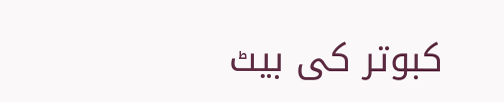کبوتر کی بیٹ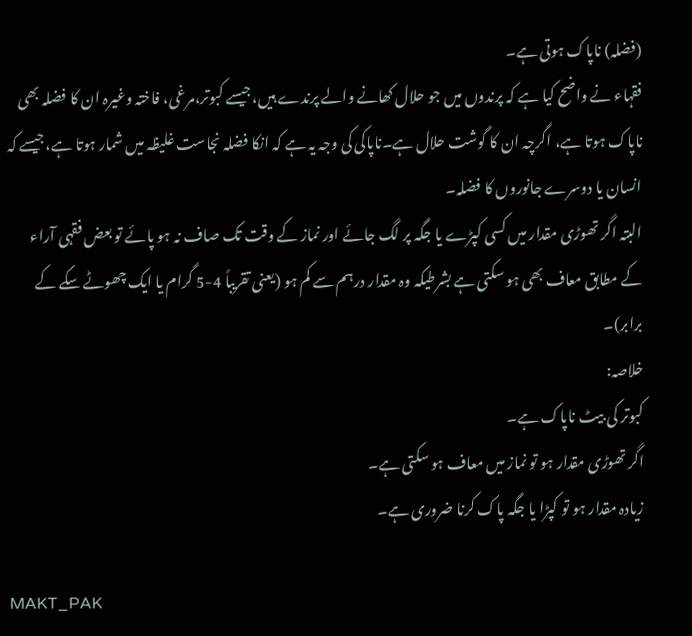(فضلہ) ناپاک ہوتی ہے۔
فقہاء نے واضح کیا ہے کہ پرندوں میں جو حلال کھانے والے پرندے ہیں،جیسے کبوتر،مرغی، فاختہ وغیرہ ان کا فضلہ بھی ناپاک ہوتا ہے، اگرچہ ان کا گوشت حلال ہے۔ناپاکی کی وجہ یہ ہے کہ انکا فضلہ نجاست غلیظہ میں شمار ہوتا ہے،جیسے کہ انسان یا دوسرے جانوروں کا فضلہ۔
البتہ اگر تھوڑی مقدار میں کسی کپڑے یا جگہ پر لگ جائے اور نماز کے وقت تک صاف نہ ہو پائے تو بعض فقہی آراء کے مطابق معاف بھی ہو سکتی ہے بشرطیکہ وہ مقدار درہم سے کم ہو (یعنی تقریباً 4-5 گرام یا ایک چھوٹے سکے کے برابر)۔
خلاصہ:
کبوتر کی بیٹ ناپاک ہے۔
اگر تھوڑی مقدار ہو تو نماز میں معاف ہو سکتی ہے۔
زیادہ مقدار ہو تو کپڑا یا جگہ پاک کرنا ضروری ہے۔

MAKT_PAK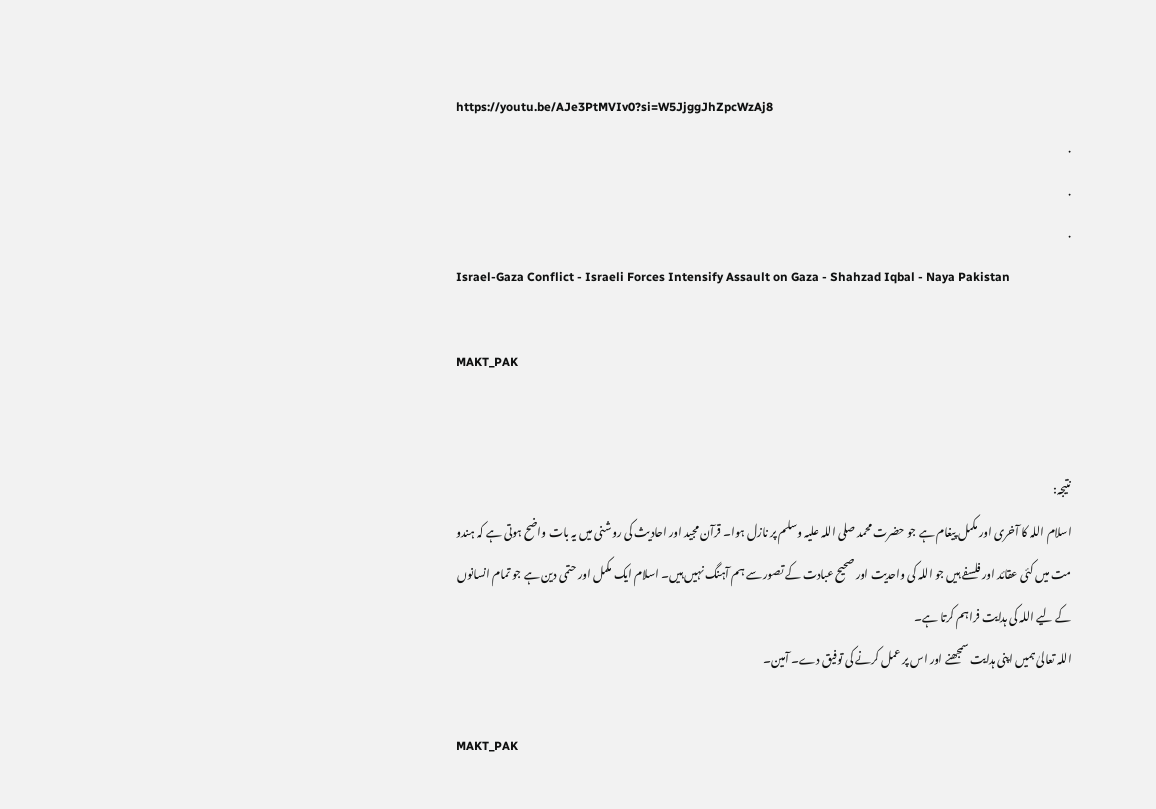https://youtu.be/AJe3PtMVIv0?si=W5JjggJhZpcWzAj8
.
.
.
Israel-Gaza Conflict - Israeli Forces Intensify Assault on Gaza - Shahzad Iqbal - Naya Pakistan

MAKT_PAK


نتیجہ:
اسلام اللہ کا آخری اور مکمل پیغام ہے جو حضرت محمد صلی اللہ علیہ وسلم پر نازل ہوا۔ قرآن مجید اور احادیث کی روشنی میں یہ بات واضح ہوتی ہے کہ ہندو مت میں کئی عقائد اور فلسفے ہیں جو اللہ کی واحدیت اور صحیح عبادت کے تصور سے ہم آہنگ نہیں ہیں۔ اسلام ایک مکمل اور حتمی دین ہے جو تمام انسانوں کے لیے اللہ کی ہدایت فراہم کرتا ہے۔
اللہ تعالیٰ ہمیں اپنی ہدایت سمجھنے اور اس پر عمل کرنے کی توفیق دے۔ آمین۔

MAKT_PAK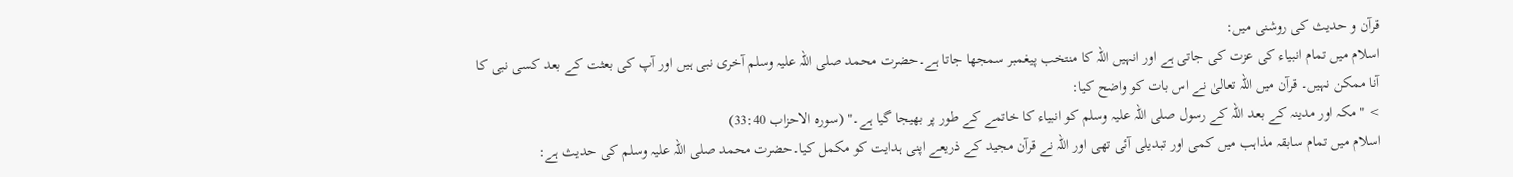قرآن و حدیث کی روشنی میں:
اسلام میں تمام انبیاء کی عزت کی جاتی ہے اور انہیں اللہ کا منتخب پیغمبر سمجھا جاتا ہے۔حضرت محمد صلی اللہ علیہ وسلم آخری نبی ہیں اور آپ کی بعثت کے بعد کسی نبی کا آنا ممکن نہیں۔ قرآن میں اللہ تعالیٰ نے اس بات کو واضح کیا:
> "مکہ اور مدینہ کے بعد اللہ کے رسول صلی اللہ علیہ وسلم کو انبیاء کا خاتمے کے طور پر بھیجا گیا ہے۔" (سورہ الاحزاب 33:40)
اسلام میں تمام سابقہ مذاہب میں کمی اور تبدیلی آئی تھی اور اللہ نے قرآن مجید کے ذریعے اپنی ہدایت کو مکمل کیا۔حضرت محمد صلی اللہ علیہ وسلم کی حدیث ہے: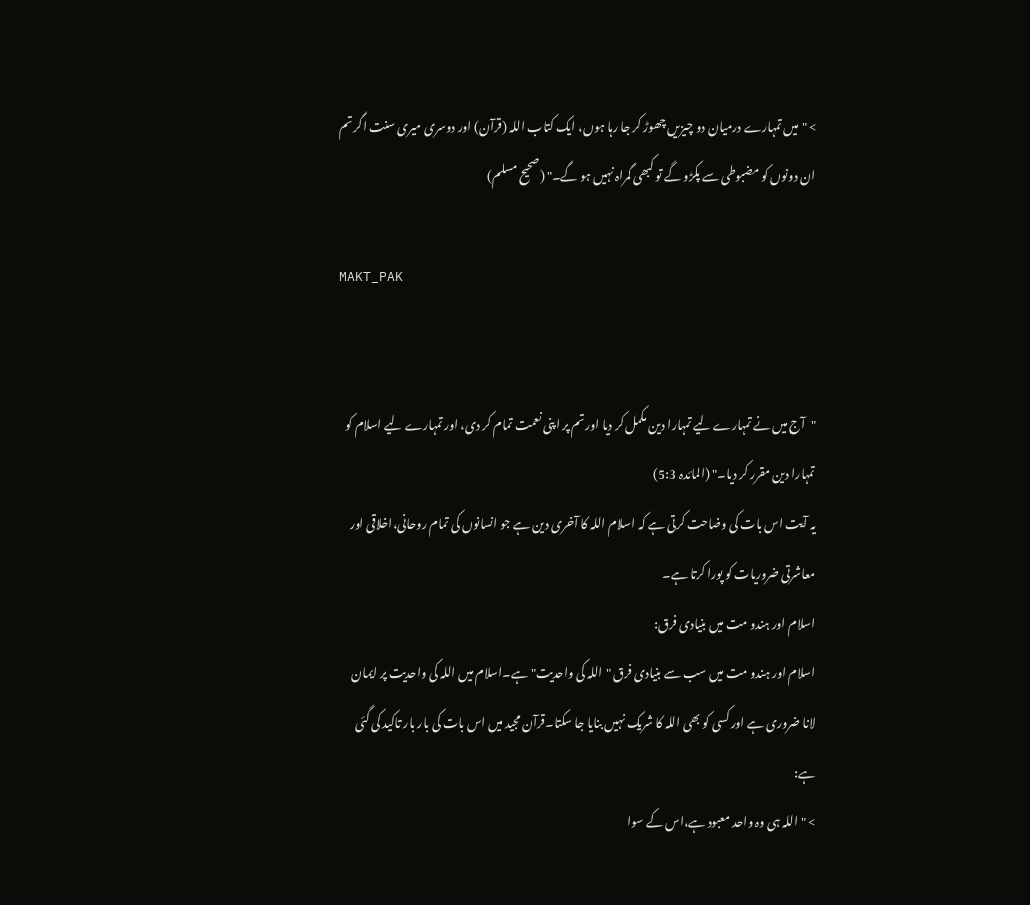> "میں تمہارے درمیان دو چیزیں چھوڑ کر جا رہا ہوں، ایک کتاب اللہ (قرآن) اور دوسری میری سنت اگر تم ان دونوں کو مضبوطی سے پکڑو گے تو کبھی گمراہ نہیں ہو گے۔" (صحیح مسلم)

MAKT_PAK


"آج میں نے تمہارے لیے تمہارا دین مکمل کر دیا اور تم پر اپنی نعمت تمام کر دی، اور تمہارے لیے اسلام کو تمہارا دین مقرر کر دیا۔" (المائدہ 5:3)
یہ آیت اس بات کی وضاحت کرتی ہے کہ اسلام اللہ کا آخری دین ہے جو انسانوں کی تمام روحانی،اخلاقی اور معاشرتی ضروریات کو پورا کرتا ہے۔
اسلام اور ہندو مت میں بنیادی فرق:
اسلام اور ہندو مت میں سب سے بنیادی فرق "اللہ کی واحدیت" ہے۔اسلام میں اللہ کی واحدیت پر ایمان لانا ضروری ہے اور کسی کو بھی اللہ کا شریک نہیں بنایا جا سکتا۔قرآن مجید میں اس بات کی بار بار تاکید کی گئی ہے:
> "اللہ ہی وہ واحد معبود ہے،اس کے سوا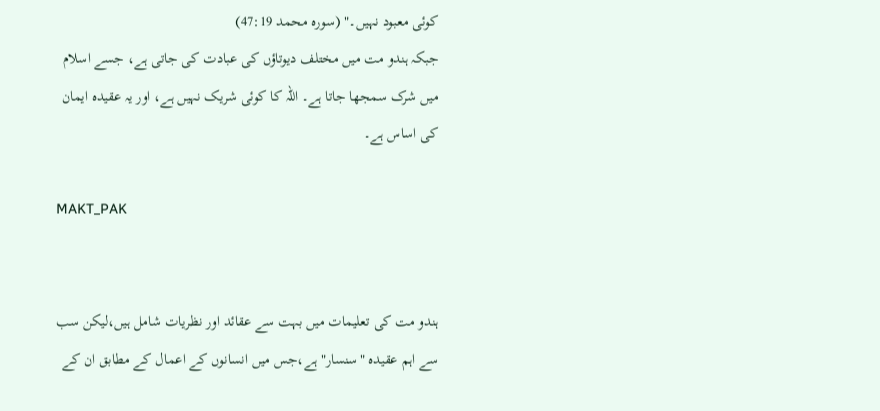کوئی معبود نہیں۔" (سورہ محمد 47:19)
جبکہ ہندو مت میں مختلف دیوتاؤں کی عبادت کی جاتی ہے، جسے اسلام میں شرک سمجھا جاتا ہے۔ اللہ کا کوئی شریک نہیں ہے، اور یہ عقیدہ ایمان کی اساس ہے۔

MAKT_PAK


ہندو مت کی تعلیمات میں بہت سے عقائد اور نظریات شامل ہیں،لیکن سب سے اہم عقیدہ "سنسار" ہے،جس میں انسانوں کے اعمال کے مطابق ان کے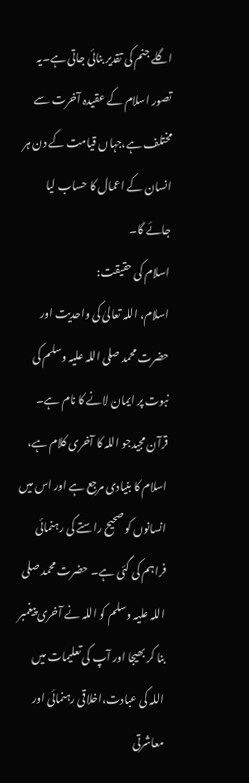اگلے جنم کی تقدیر بنائی جاتی ہے۔یہ تصور اسلام کے عقیدہ آخرت سے مختلف ہے،جہاں قیامت کے دن ہر انسان کے اعمال کا حساب لیا جائے گا۔
اسلام کی حقیقت:
اسلام، اللہ تعالیٰ کی واحدیت اور حضرت محمد صلی اللہ علیہ وسلم کی نبوت پر ایمان لانے کا نام ہے۔ قرآن مجیدجو اللہ کا آخری کلام ہے، اسلام کا بنیادی مرجع ہے اور اس میں انسانوں کو صحیح راستے کی رہنمائی فراہم کی گئی ہے۔ حضرت محمد صلی اللہ علیہ وسلم کو اللہ نے آخری پیغمبر بنا کر بھیجا اور آپ کی تعلیمات میں اللہ کی عبادت،اخلاقی رہنمائی اور معاشرتی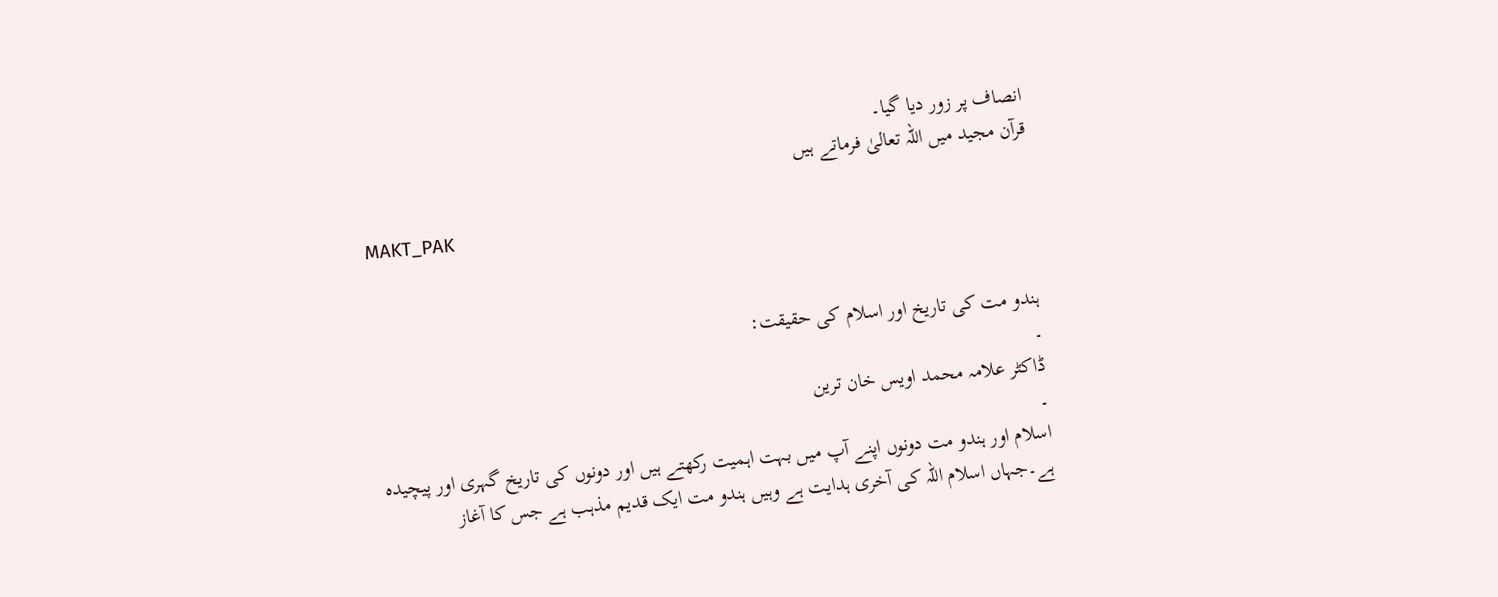انصاف پر زور دیا گیا۔
قرآن مجید میں اللہ تعالیٰ فرماتے ہیں

MAKT_PAK


ہندو مت کی تاریخ اور اسلام کی حقیقت:
۔
ڈاکٹر علامہ محمد اویس خان ترین
۔
اسلام اور ہندو مت دونوں اپنے آپ میں بہت اہمیت رکھتے ہیں اور دونوں کی تاریخ گہری اور پیچیدہ ہے۔جہاں اسلام اللہ کی آخری ہدایت ہے وہیں ہندو مت ایک قدیم مذہب ہے جس کا آغاز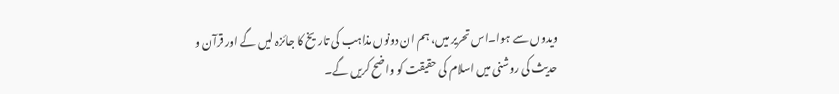ویدوں سے ہوا۔اس تحریر میں، ہم ان دونوں مذاہب کی تاریخ کا جائزہ لیں گے اور قرآن و حدیث کی روشنی میں اسلام کی حقیقت کو واضح کریں گے۔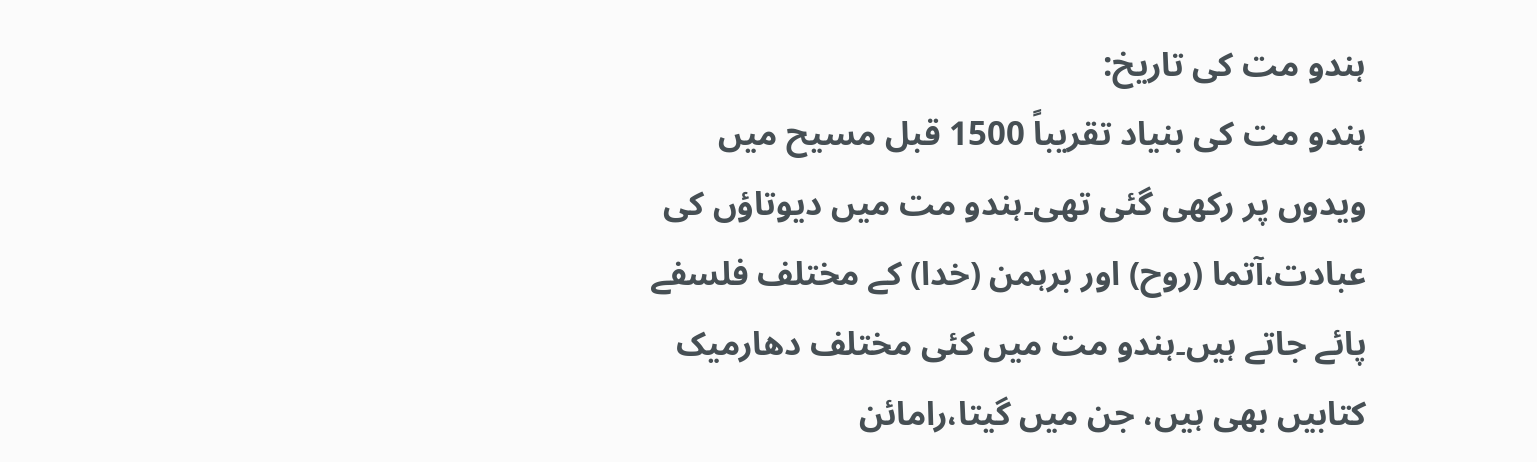ہندو مت کی تاریخ:
ہندو مت کی بنیاد تقریباً 1500 قبل مسیح میں ویدوں پر رکھی گئی تھی۔ہندو مت میں دیوتاؤں کی عبادت،آتما (روح) اور برہمن (خدا) کے مختلف فلسفے پائے جاتے ہیں۔ہندو مت میں کئی مختلف دھارمیک کتابیں بھی ہیں، جن میں گیتا،رامائن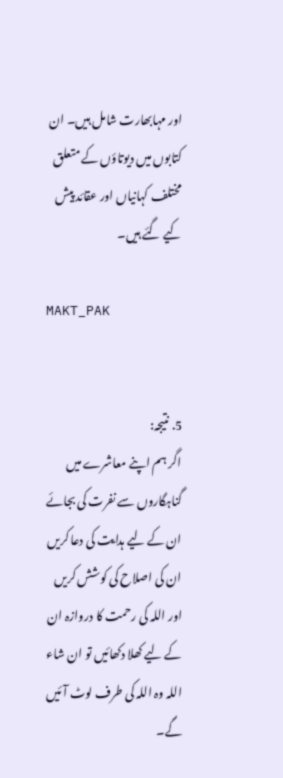اور مہابھارت شامل ہیں۔ ان کتابوں میں دیوتاؤں کے متعلق مختلف کہانیاں اور عقائد پیش کیے گئے ہیں۔

MAKT_PAK


5. نتیجہ:
اگر ہم اپنے معاشرے میں گناہگاروں سے نفرت کی بجائے ان کے لیے ہدایت کی دعا کریں ان کی اصلاح کی کوشش کریں اور اللہ کی رحمت کا دروازہ ان کے لیے کھلا دکھائیں تو ان شاء اللہ وہ اللہ کی طرف لوٹ آئیں گے۔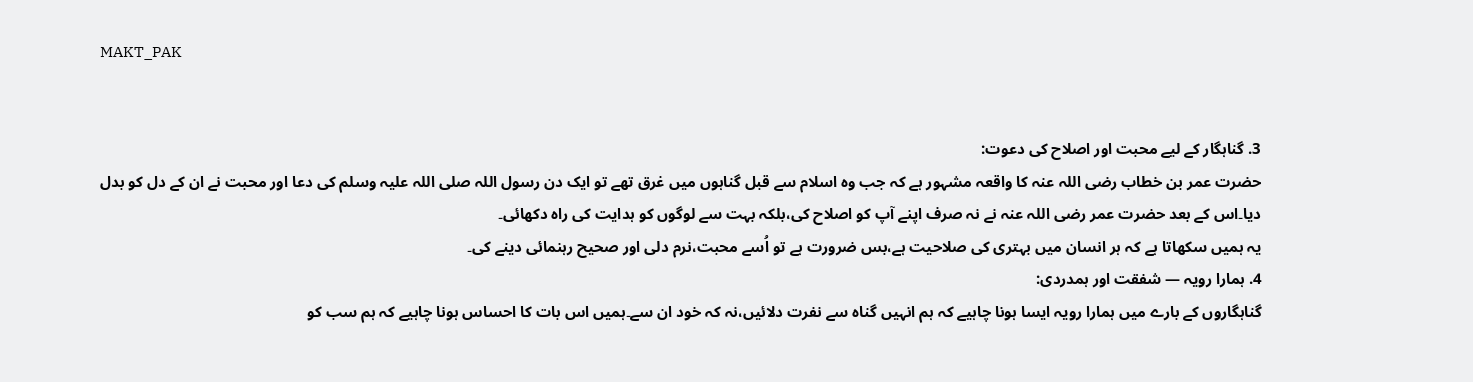MAKT_PAK


3. گناہگار کے لیے محبت اور اصلاح کی دعوت:
حضرت عمر بن خطاب رضی اللہ عنہ کا واقعہ مشہور ہے کہ جب وہ اسلام سے قبل گناہوں میں غرق تھے تو ایک دن رسول اللہ صلی اللہ علیہ وسلم کی دعا اور محبت نے ان کے دل کو بدل دیا۔اس کے بعد حضرت عمر رضی اللہ عنہ نے نہ صرف اپنے آپ کو اصلاح کی،بلکہ بہت سے لوگوں کو ہدایت کی راہ دکھائی۔
یہ ہمیں سکھاتا ہے کہ ہر انسان میں بہتری کی صلاحیت ہے،بس ضرورت ہے تو اُسے محبت،نرم دلی اور صحیح رہنمائی دینے کی۔
4. ہمارا رویہ — شفقت اور ہمدردی:
گناہگاروں کے بارے میں ہمارا رویہ ایسا ہونا چاہیے کہ ہم انہیں گناہ سے نفرت دلائیں،نہ کہ خود ان سے۔ہمیں اس بات کا احساس ہونا چاہیے کہ ہم سب کو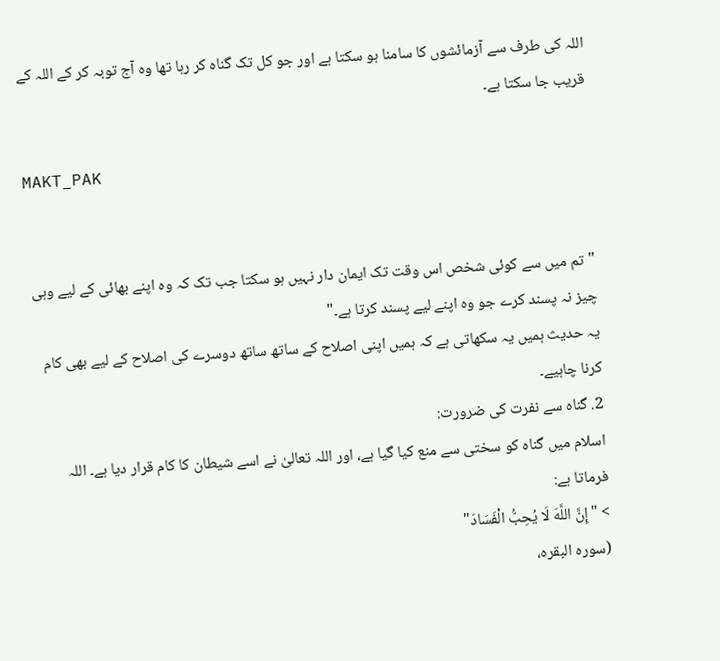اللہ کی طرف سے آزمائشوں کا سامنا ہو سکتا ہے اور جو کل تک گناہ کر رہا تھا وہ آج توبہ کر کے اللہ کے قریب جا سکتا ہے۔

MAKT_PAK


"تم میں سے کوئی شخص اس وقت تک ایمان دار نہیں ہو سکتا جب تک کہ وہ اپنے بھائی کے لیے وہی چیز نہ پسند کرے جو وہ اپنے لیے پسند کرتا ہے۔"
یہ حدیث ہمیں یہ سکھاتی ہے کہ ہمیں اپنی اصلاح کے ساتھ ساتھ دوسرے کی اصلاح کے لیے بھی کام کرنا چاہیے۔
2. گناہ سے نفرت کی ضرورت:
اسلام میں گناہ کو سختی سے منع کیا گیا ہے، اور اللہ تعالیٰ نے اسے شیطان کا کام قرار دیا ہے۔ اللہ فرماتا ہے:
> "إِنَّ اللَّهَ لَا يُحِبُّ الْفَسَادَ"
(سورہ البقرہ،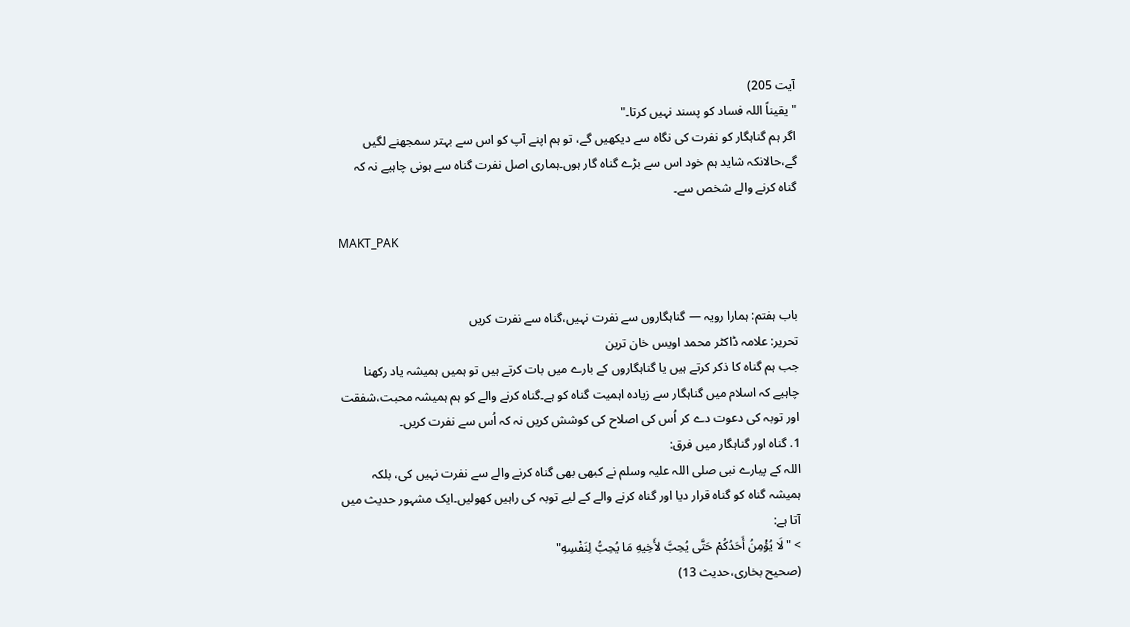آیت 205)
"یقیناً اللہ فساد کو پسند نہیں کرتا۔"
اگر ہم گناہگار کو نفرت کی نگاہ سے دیکھیں گے، تو ہم اپنے آپ کو اس سے بہتر سمجھنے لگیں گے،حالانکہ شاید ہم خود اس سے بڑے گناہ گار ہوں۔ہماری اصل نفرت گناہ سے ہونی چاہیے نہ کہ گناہ کرنے والے شخص سے۔

MAKT_PAK


باب ہفتم: ہمارا رویہ — گناہگاروں سے نفرت نہیں،گناہ سے نفرت کریں
تحریر: علامہ ڈاکٹر محمد اویس خان ترین
جب ہم گناہ کا ذکر کرتے ہیں یا گناہگاروں کے بارے میں بات کرتے ہیں تو ہمیں ہمیشہ یاد رکھنا چاہیے کہ اسلام میں گناہگار سے زیادہ اہمیت گناہ کو ہے۔گناہ کرنے والے کو ہم ہمیشہ محبت،شفقت اور توبہ کی دعوت دے کر اُس کی اصلاح کی کوشش کریں نہ کہ اُس سے نفرت کریں۔
1. گناہ اور گناہگار میں فرق:
اللہ کے پیارے نبی صلی اللہ علیہ وسلم نے کبھی بھی گناہ کرنے والے سے نفرت نہیں کی، بلکہ ہمیشہ گناہ کو گناہ قرار دیا اور گناہ کرنے والے کے لیے توبہ کی راہیں کھولیں۔ایک مشہور حدیث میں آتا ہے:
> "لَا يُؤْمِنُ أَحَدُكُمْ حَتَّى يُحِبَّ لأَخِيهِ مَا يُحِبُّ لِنَفْسِهِ"
(صحیح بخاری،حدیث 13)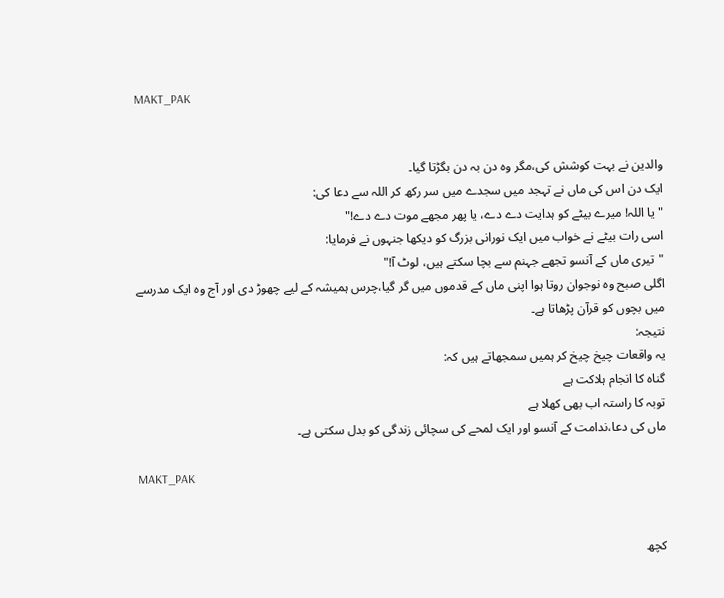MAKT_PAK


والدین نے بہت کوشش کی،مگر وہ دن بہ دن بگڑتا گیا۔
ایک دن اس کی ماں نے تہجد میں سجدے میں سر رکھ کر اللہ سے دعا کی:
"یا اللہ! میرے بیٹے کو ہدایت دے دے، یا پھر مجھے موت دے دے!"
اسی رات بیٹے نے خواب میں ایک نورانی بزرگ کو دیکھا جنہوں نے فرمایا:
"تیری ماں کے آنسو تجھے جہنم سے بچا سکتے ہیں، لوٹ آ!"
اگلی صبح وہ نوجوان روتا ہوا اپنی ماں کے قدموں میں گر گیا،چرس ہمیشہ کے لیے چھوڑ دی اور آج وہ ایک مدرسے میں بچوں کو قرآن پڑھاتا ہے۔
نتیجہ:
یہ واقعات چیخ چیخ کر ہمیں سمجھاتے ہیں کہ:
گناہ کا انجام ہلاکت ہے
توبہ کا راستہ اب بھی کھلا ہے
ماں کی دعا،ندامت کے آنسو اور ایک لمحے کی سچائی زندگی کو بدل سکتی ہے۔

MAKT_PAK


کچھ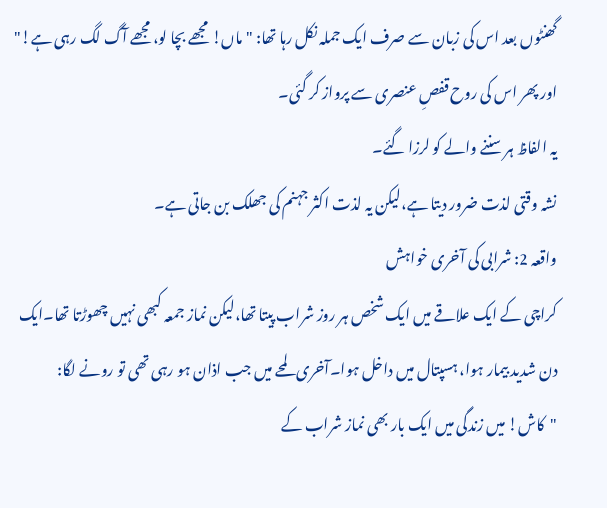گھنٹوں بعد اس کی زبان سے صرف ایک جملہ نکل رہا تھا: "ماں! مجھے بچا لو، مجھے آگ لگ رہی ہے!"
اور پھر اس کی روح قفصِ عنصری سے پرواز کر گئی۔
یہ الفاظ ہر سننے والے کو لرزا گئے۔
نشہ وقتی لذت ضرور دیتا ہے،لیکن یہ لذت اکثر جہنم کی جھلک بن جاتی ہے۔
واقعہ 2: شرابی کی آخری خواہش
کراچی کے ایک علاقے میں ایک شخص ہر روز شراب پیتا تھا،لیکن نماز جمعہ کبھی نہیں چھوڑتا تھا۔ایک دن شدید بیمار ہوا، ہسپتال میں داخل ہوا۔آخری لمحے میں جب اذان ہو رہی تھی تو رونے لگا:
"کاش! میں زندگی میں ایک بار بھی نماز شراب کے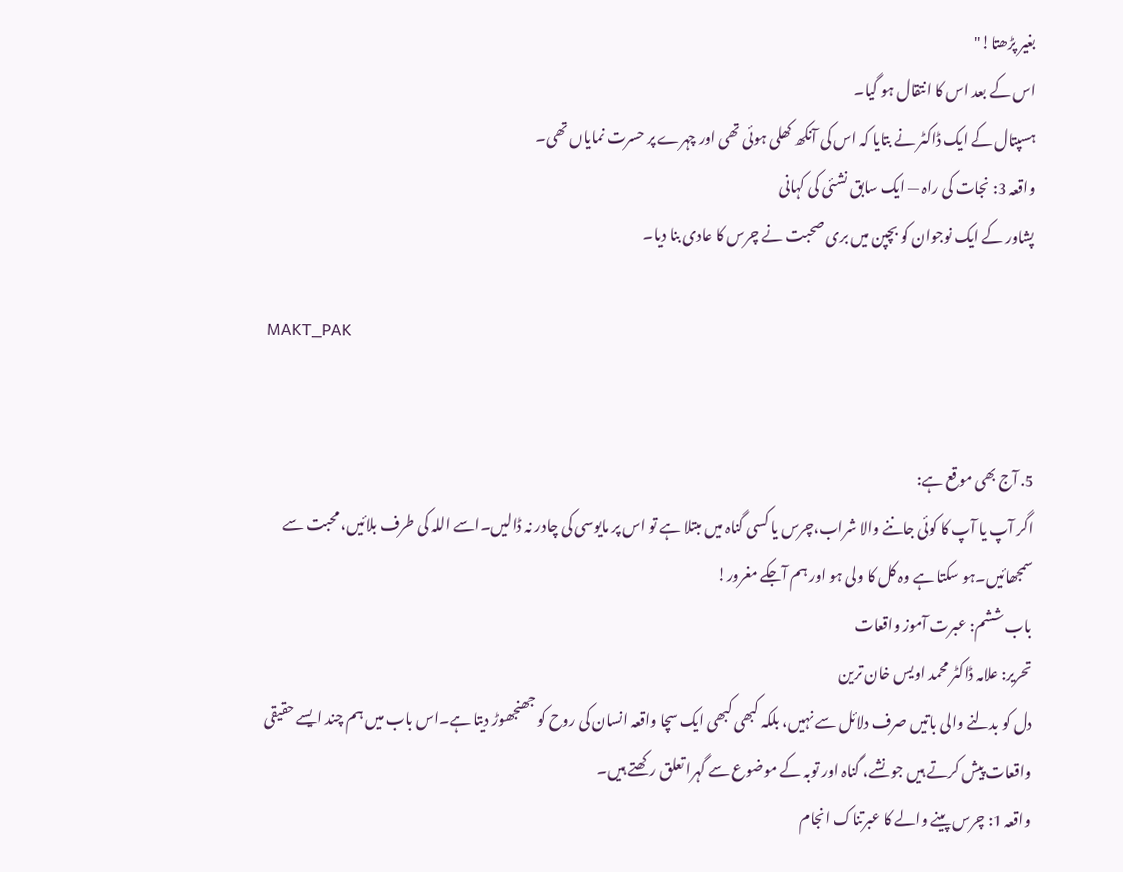بغیر پڑھتا!"
اس کے بعد اس کا انتقال ہو گیا۔
ہسپتال کے ایک ڈاکٹر نے بتایا کہ اس کی آنکھ کھلی ہوئی تھی اور چہرے پر حسرت نمایاں تھی۔
واقعہ 3: نجات کی راہ — ایک سابق نشئی کی کہانی
پشاور کے ایک نوجوان کو بچپن میں بری صحبت نے چرس کا عادی بنا دیا۔

MAKT_PAK


5. آج بھی موقع ہے:
اگر آپ یا آپ کا کوئی جاننے والا شراب،چرس یا کسی گناہ میں مبتلا ہے تو اس پر مایوسی کی چادر نہ ڈالیں۔اسے اللہ کی طرف بلائیں، محبت سے سمجھائیں۔ہو سکتا ہے وہ کل کا ولی ہو اور ہم آجکے مغرور!
باب ششم: عبرت آموز واقعات
تحریر: علامہ ڈاکٹر محمد اویس خان ترین
دل کو بدلنے والی باتیں صرف دلائل سے نہیں، بلکہ کبھی کبھی ایک سچا واقعہ انسان کی روح کو جھنجھوڑ دیتا ہے۔اس باب میں ہم چند ایسے حقیقی واقعات پیش کرتے ہیں جو نشے، گناہ اور توبہ کے موضوع سے گہرا تعلق رکھتے ہیں۔
واقعہ 1: چرس پینے والے کا عبرتناک انجام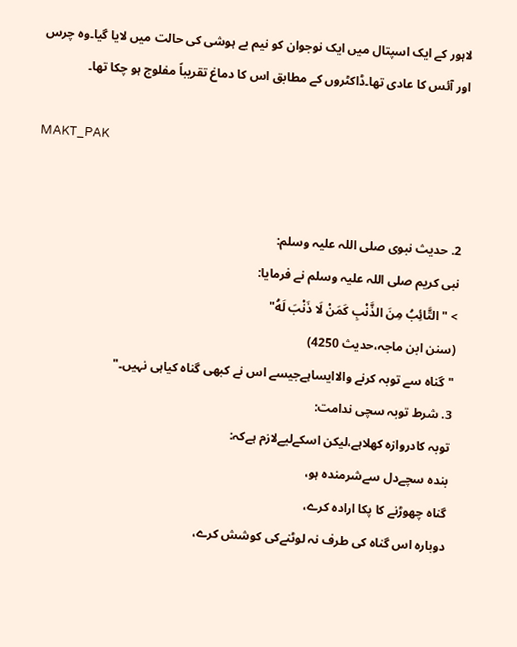لاہور کے ایک اسپتال میں ایک نوجوان کو نیم بے ہوشی کی حالت میں لایا گیا۔وہ چرس اور آئس کا عادی تھا۔ڈاکٹروں کے مطابق اس کا دماغ تقریباً مفلوج ہو چکا تھا۔

MAKT_PAK


2. حدیث نبوی صلی اللہ علیہ وسلم:
نبی کریم صلی اللہ علیہ وسلم نے فرمایا:
> "التَّائِبُ مِنَ الذَّنْبِ كَمَنْ لَا ذَنْبَ لَهُ"
(سنن ابن ماجہ،حدیث 4250)
"گناہ سے توبہ کرنے والاایساہےجیسے اس نے کبھی گناہ کیاہی نہیں۔"
3. شرط توبہ سچی ندامت:
توبہ کادروازہ کھلاہے،لیکن اسکےلیےلازم ہےکہ:
بندہ سچےدل سےشرمندہ ہو،
گناہ چھوڑنے کا پکا ارادہ کرے،
دوبارہ اس گناہ کی طرف نہ لوٹنےکی کوشش کرے،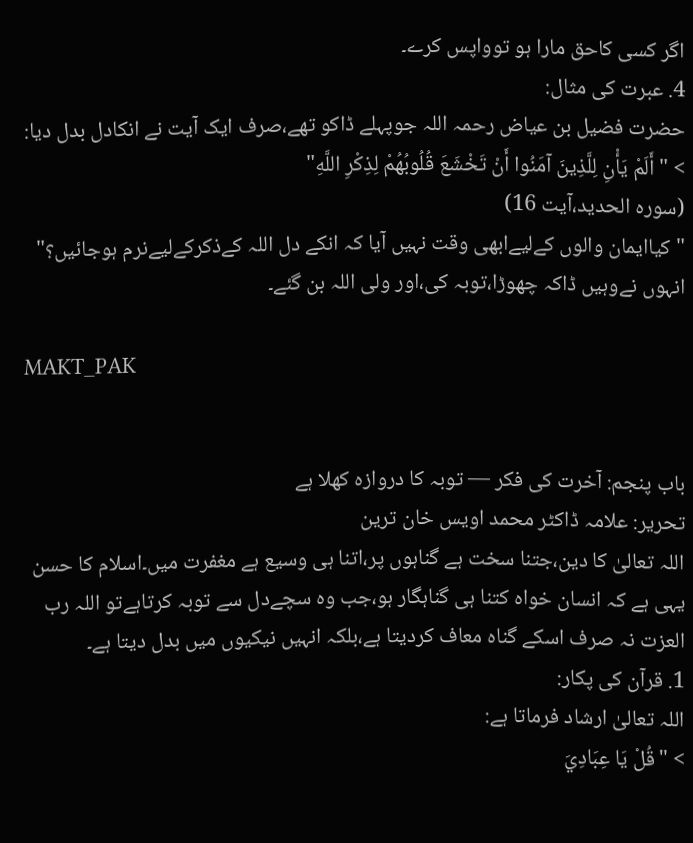اگر کسی کاحق مارا ہو توواپس کرے۔
4. عبرت کی مثال:
حضرت فضیل بن عیاض رحمہ اللہ جوپہلے ڈاکو تھے،صرف ایک آیت نے انکادل بدل دیا:
> "أَلَمْ يَأْنِ لِلَّذِينَ آمَنُوا أَنْ تَخْشَعَ قُلُوبُهُمْ لِذِكْرِ اللَّهِ"
(سورہ الحدید،آیت 16)
"کیاایمان والوں کےلیےابھی وقت نہیں آیا کہ انکے دل اللہ کےذکرکےلیےنرم ہوجائیں؟"
انہوں نےوہیں ڈاکہ چھوڑا،توبہ کی،اور ولی اللہ بن گئے۔

MAKT_PAK


باب پنجم: آخرت کی فکر — توبہ کا دروازہ کھلا ہے
تحریر: علامہ ڈاکٹر محمد اویس خان ترین
اللہ تعالیٰ کا دین،جتنا سخت ہے گناہوں پر،اتنا ہی وسیع ہے مغفرت میں۔اسلام کا حسن یہی ہے کہ انسان خواہ کتنا ہی گناہگار ہو،جب وہ سچےدل سے توبہ کرتاہےتو اللہ رب العزت نہ صرف اسکے گناہ معاف کردیتا ہے،بلکہ انہیں نیکیوں میں بدل دیتا ہے۔
1. قرآن کی پکار:
اللہ تعالیٰ ارشاد فرماتا ہے:
> "قُلْ يَا عِبَادِيَ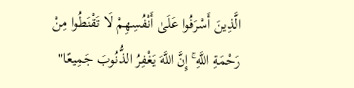الَّذِينَ أَسْرَفُوا عَلَىٰ أَنْفُسِهِمْ لَا تَقْنَطُوا مِنْ رَحْمَةِ اللَّهِ ۚ إِنَّ اللَّهَ يَغْفِرُ الذُّنُوبَ جَمِيعًا"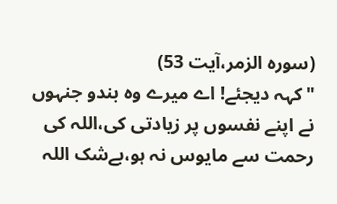(سورہ الزمر،آیت 53)
"کہہ دیجئے! اے میرے وہ بندو جنہوں نے اپنے نفسوں پر زیادتی کی،اللہ کی رحمت سے مایوس نہ ہو،بےشک اللہ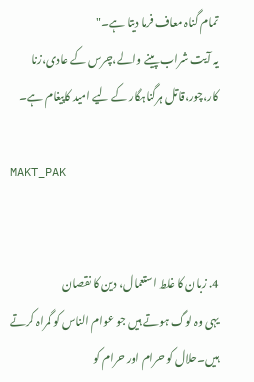تمام گناہ معاف فرما دیتا ہے۔"
یہ آیت شراب پینے والے،چرس کے عادی،زنا کار،چور،قاتل ہرگناہگار کے لیے امید کاپیغام ہے۔

MAKT_PAK


4. زبان کا غلط استعمال، دین کا نقصان
یہی وہ لوگ ہوتے ہیں جو عوام الناس کو گمراہ کرتے ہیں۔حلال کو حرام اور حرام کو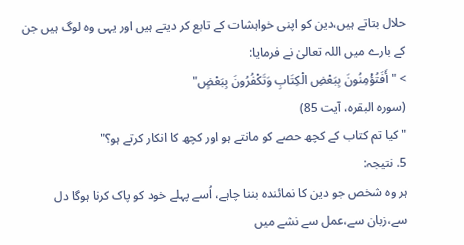حلال بتاتے ہیں،دین کو اپنی خواہشات کے تابع کر دیتے ہیں اور یہی وہ لوگ ہیں جن کے بارے میں اللہ تعالیٰ نے فرمایا:
> "أَفَتُؤْمِنُونَ بِبَعْضِ الْكِتَابِ وَتَكْفُرُونَ بِبَعْضٍ"
(سورہ البقرہ، آیت 85)
"کیا تم کتاب کے کچھ حصے کو مانتے ہو اور کچھ کا انکار کرتے ہو؟"
5. نتیجہ:
ہر وہ شخص جو دین کا نمائندہ بننا چاہے، اُسے پہلے خود کو پاک کرنا ہوگا دل سے،زبان سے،عمل سے نشے میں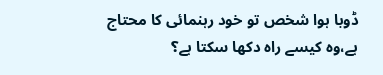ڈوبا ہوا شخص تو خود رہنمائی کا محتاج ہے،وہ کیسے راہ دکھا سکتا ہے؟